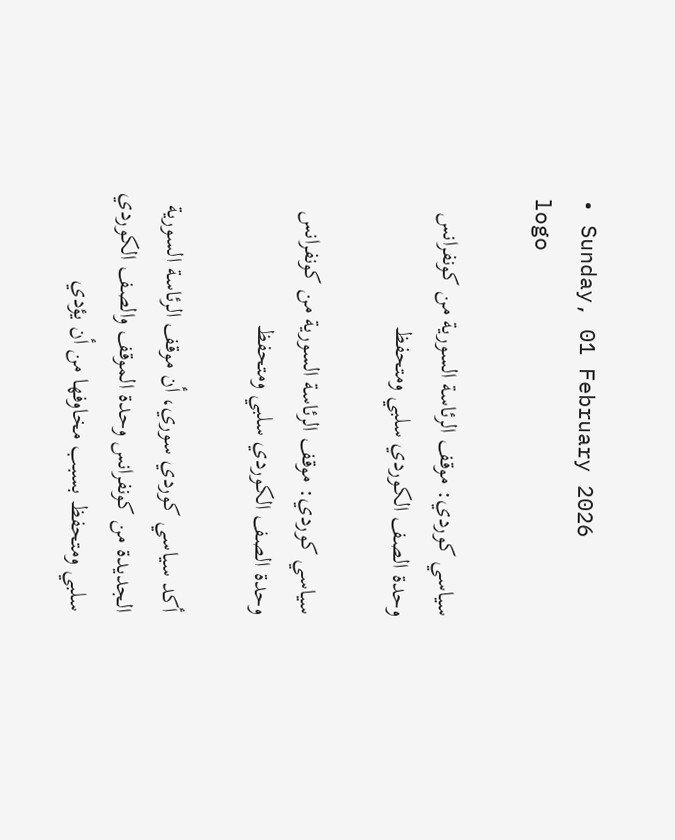• Sunday, 01 February 2026
logo

سياسي كوردي: موقف الرئاسة السورية من كونفرانس وحدة الصف الكوردي سلبي ومتحفظ

سياسي كوردي: موقف الرئاسة السورية من كونفرانس وحدة الصف الكوردي سلبي ومتحفظ

أكد سياسي كوردي سوري، أن موقف الرئاسة السورية الجديدة من كونفرانس وحدة الموقف والصف الكوردي سلبي ومتحفظ بسبب مخاوفها من أن يؤدي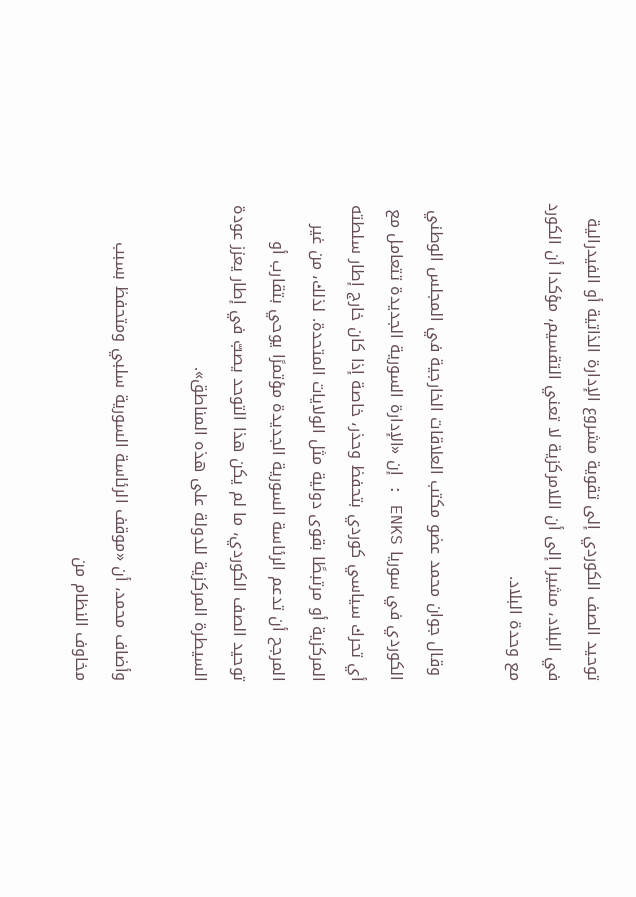توحيد الصف الكوردي إلى تقوية مشروع الإدارة الذاتية أو الفيدرالية في البلاد، مشيرا إلى أن اللامركزية لا تعني التقسيم، مؤكدا أن الكورد مع وحدة البلاد.

 وقال جوان محمد عضو مكتب العلاقات الخارجية في المجلس الوطني الكوردي في سوريا ENKS : إن «الإدارة السورية الجديدة تتعامل مع أي تحرك سياسي كوردي بتحفظ وحذر، خاصة إذا كان خارج إطار سلطته المركزية أو مرتبطًا بقوى دولية مثل الولايات المتحدة. لذلك، من غير المرجح أن تدعم الرئاسة السورية الجديدة مؤتمرًا يوحي بتقارب أو توحيد الصف الكوردي، ما لم يكن هذا التوحد يصبّ في إطار يعزز عودة السيطرة المركزية للدولة على هذه المناطق».

وأضاف محمد، أن «موقف الرئاسة السورية سلبي ومتحفظ بسبب مخاوف النظام من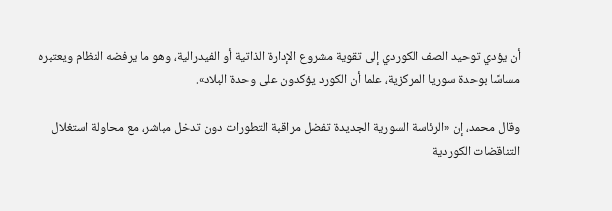أن يؤدي توحيد الصف الكوردي إلى تقوية مشروع الإدارة الذاتية أو الفيدرالية، وهو ما يرفضه النظام ويعتبره مساسًا بوحدة سوريا المركزية، علما أن الكورد يؤكدون على وحدة البلاد».

وقال محمد، إن «الرئاسة السورية الجديدة تفضل مراقبة التطورات دون تدخل مباشر، مع محاولة استغلال التناقضات الكوردية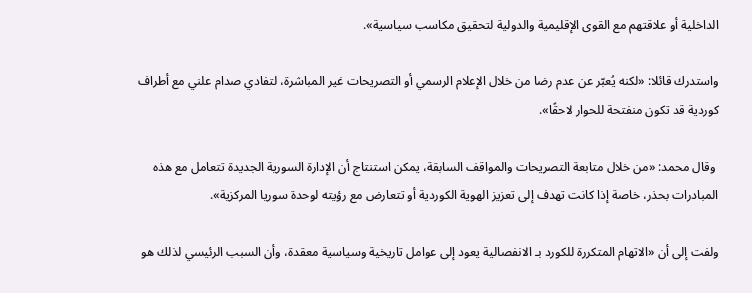الداخلية أو علاقتهم مع القوى الإقليمية والدولية لتحقيق مكاسب سياسية».

واستدرك قائلا: «لكنه يُعبّر عن عدم رضا من خلال الإعلام الرسمي أو التصريحات غير المباشرة، لتفادي صدام علني مع أطراف كوردية قد تكون منفتحة للحوار لاحقًا».

 وقال محمد: «من خلال متابعة التصريحات والمواقف السابقة، يمكن استنتاج أن الإدارة السورية الجديدة تتعامل مع هذه المبادرات بحذر، خاصة إذا كانت تهدف إلى تعزيز الهوية الكوردية أو تتعارض مع رؤيته لوحدة سوريا المركزية».

ولفت إلى أن «الاتهام المتكررة للكورد بـ الانفصالية يعود إلى عوامل تاريخية وسياسية معقدة، وأن السبب الرئيسي لذلك هو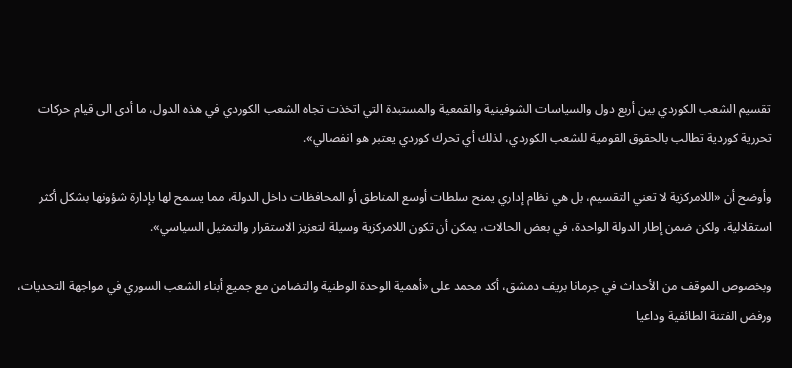تقسيم الشعب الكوردي بين أربع دول والسياسات الشوفينية والقمعية والمستبدة التي اتخذت تجاه الشعب الكوردي في هذه الدول، ما أدى الى قيام حركات تحررية كوردية تطالب بالحقوق القومية للشعب الكوردي، لذلك أي تحرك كوردي يعتبر هو انفصالي».

وأوضح أن «اللامركزية لا تعني التقسيم، بل هي نظام إداري يمنح سلطات أوسع المناطق أو المحافظات داخل الدولة، مما يسمح لها بإدارة شؤونها بشكل أكثر استقلالية، ولكن ضمن إطار الدولة الواحدة، في بعض الحالات، يمكن أن تكون اللامركزية وسيلة لتعزيز الاستقرار والتمثيل السياسي».

وبخصوص الموقف من الأحداث في جرمانا بريف دمشق، أكد محمد على «أهمية الوحدة الوطنية والتضامن مع جميع أبناء الشعب السوري في مواجهة التحديات، ورفض الفتنة الطائفية وداعيا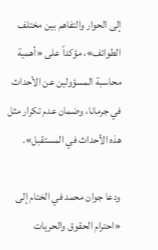إلى الحوار والتفاهم بين مختلف الطوائف»، مؤكداً على «أهمية محاسبة المسؤولين عن الأحداث في جرمانا، وضمان عدم تكرار مثل هذه الأحداث في المستقبل».

ودعا جوان محمد في الختام إلى «احترام الحقوق والحريات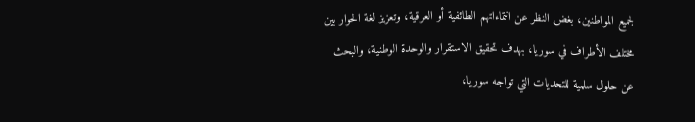لجميع المواطنين، بغض النظر عن انتماءاتهم الطائفية أو العرقية، وتعزيز لغة الحوار بين مختلف الأطراف في سوريا، بهدف تحقيق الاستقرار والوحدة الوطنية، والبحث عن حلول سلمية للتحديات التي تواجه سوريا،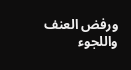ورفض العنف واللجوء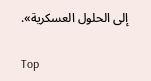إلى الحلول العسكرية».

Top